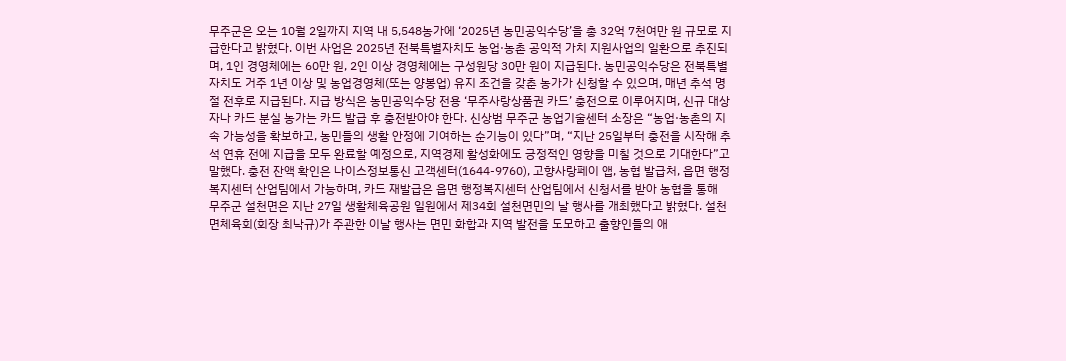무주군은 오는 10월 2일까지 지역 내 5,548농가에 ‘2025년 농민공익수당’을 총 32억 7천여만 원 규모로 지급한다고 밝혔다. 이번 사업은 2025년 전북특별자치도 농업·농촌 공익적 가치 지원사업의 일환으로 추진되며, 1인 경영체에는 60만 원, 2인 이상 경영체에는 구성원당 30만 원이 지급된다. 농민공익수당은 전북특별자치도 거주 1년 이상 및 농업경영체(또는 양봉업) 유지 조건을 갖춘 농가가 신청할 수 있으며, 매년 추석 명절 전후로 지급된다. 지급 방식은 농민공익수당 전용 ‘무주사랑상품권 카드’ 충전으로 이루어지며, 신규 대상자나 카드 분실 농가는 카드 발급 후 충전받아야 한다. 신상범 무주군 농업기술센터 소장은 “농업·농촌의 지속 가능성을 확보하고, 농민들의 생활 안정에 기여하는 순기능이 있다”며, “지난 25일부터 충전을 시작해 추석 연휴 전에 지급을 모두 완료할 예정으로, 지역경제 활성화에도 긍정적인 영향을 미칠 것으로 기대한다”고 말했다. 충전 잔액 확인은 나이스정보통신 고객센터(1644-9760), 고향사랑페이 앱, 농협 발급처, 읍면 행정복지센터 산업팀에서 가능하며, 카드 재발급은 읍면 행정복지센터 산업팀에서 신청서를 받아 농협을 통해
무주군 설천면은 지난 27일 생활체육공원 일원에서 제34회 설천면민의 날 행사를 개최했다고 밝혔다. 설천면체육회(회장 최낙규)가 주관한 이날 행사는 면민 화합과 지역 발전을 도모하고 출향인들의 애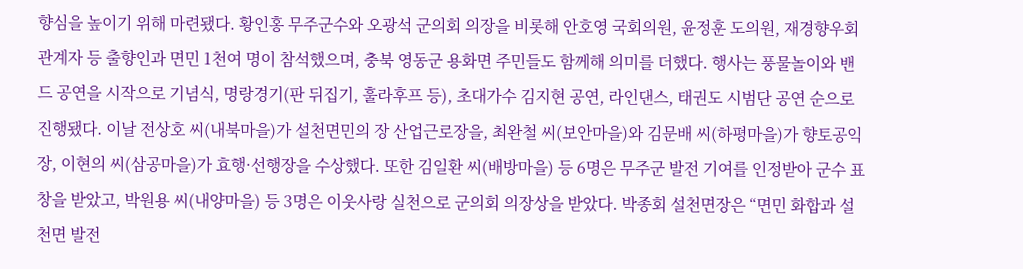향심을 높이기 위해 마련됐다. 황인홍 무주군수와 오광석 군의회 의장을 비롯해 안호영 국회의원, 윤정훈 도의원, 재경향우회 관계자 등 출향인과 면민 1천여 명이 참석했으며, 충북 영동군 용화면 주민들도 함께해 의미를 더했다. 행사는 풍물놀이와 밴드 공연을 시작으로 기념식, 명랑경기(판 뒤집기, 훌라후프 등), 초대가수 김지현 공연, 라인댄스, 태권도 시범단 공연 순으로 진행됐다. 이날 전상호 씨(내북마을)가 설천면민의 장 산업근로장을, 최완철 씨(보안마을)와 김문배 씨(하평마을)가 향토공익장, 이현의 씨(삼공마을)가 효행·선행장을 수상했다. 또한 김일환 씨(배방마을) 등 6명은 무주군 발전 기여를 인정받아 군수 표창을 받았고, 박원용 씨(내양마을) 등 3명은 이웃사랑 실천으로 군의회 의장상을 받았다. 박종회 설천면장은 “면민 화합과 설천면 발전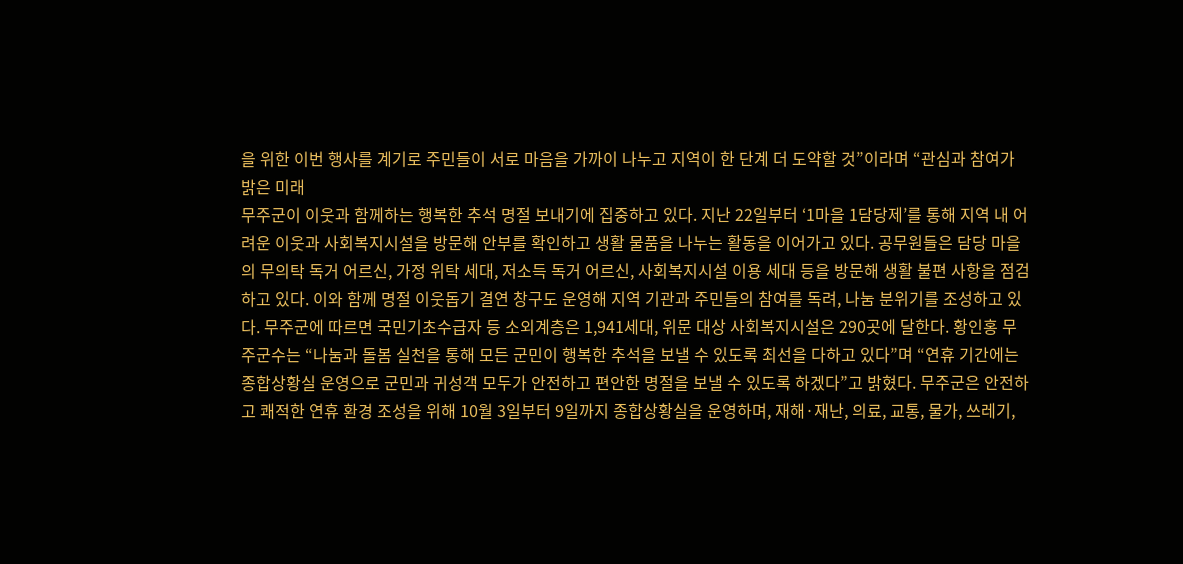을 위한 이번 행사를 계기로 주민들이 서로 마음을 가까이 나누고 지역이 한 단계 더 도약할 것”이라며 “관심과 참여가 밝은 미래
무주군이 이웃과 함께하는 행복한 추석 명절 보내기에 집중하고 있다. 지난 22일부터 ‘1마을 1담당제’를 통해 지역 내 어려운 이웃과 사회복지시설을 방문해 안부를 확인하고 생활 물품을 나누는 활동을 이어가고 있다. 공무원들은 담당 마을의 무의탁 독거 어르신, 가정 위탁 세대, 저소득 독거 어르신, 사회복지시설 이용 세대 등을 방문해 생활 불편 사항을 점검하고 있다. 이와 함께 명절 이웃돕기 결연 창구도 운영해 지역 기관과 주민들의 참여를 독려, 나눔 분위기를 조성하고 있다. 무주군에 따르면 국민기초수급자 등 소외계층은 1,941세대, 위문 대상 사회복지시설은 290곳에 달한다. 황인홍 무주군수는 “나눔과 돌봄 실천을 통해 모든 군민이 행복한 추석을 보낼 수 있도록 최선을 다하고 있다”며 “연휴 기간에는 종합상황실 운영으로 군민과 귀성객 모두가 안전하고 편안한 명절을 보낼 수 있도록 하겠다”고 밝혔다. 무주군은 안전하고 쾌적한 연휴 환경 조성을 위해 10월 3일부터 9일까지 종합상황실을 운영하며, 재해·재난, 의료, 교통, 물가, 쓰레기,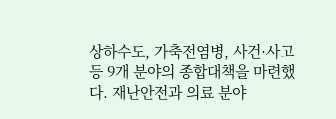상하수도, 가축전염병, 사건·사고 등 9개 분야의 종합대책을 마련했다. 재난안전과 의료 분야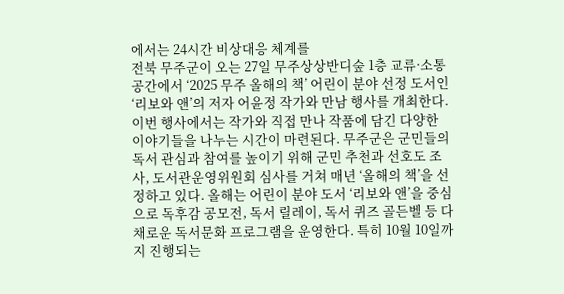에서는 24시간 비상대응 체계를
전북 무주군이 오는 27일 무주상상반디숲 1층 교류·소통 공간에서 ‘2025 무주 올해의 책’ 어린이 분야 선정 도서인 ‘리보와 앤’의 저자 어윤정 작가와 만남 행사를 개최한다. 이번 행사에서는 작가와 직접 만나 작품에 담긴 다양한 이야기들을 나누는 시간이 마련된다. 무주군은 군민들의 독서 관심과 참여를 높이기 위해 군민 추천과 선호도 조사, 도서관운영위원회 심사를 거쳐 매년 ‘올해의 책’을 선정하고 있다. 올해는 어린이 분야 도서 ‘리보와 앤’을 중심으로 독후감 공모전, 독서 릴레이, 독서 퀴즈 골든벨 등 다채로운 독서문화 프로그램을 운영한다. 특히 10월 10일까지 진행되는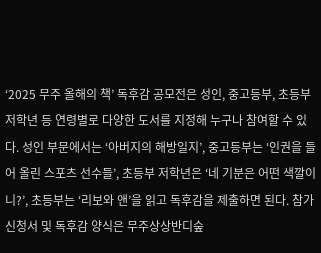‘2025 무주 올해의 책’ 독후감 공모전은 성인, 중고등부, 초등부 저학년 등 연령별로 다양한 도서를 지정해 누구나 참여할 수 있다. 성인 부문에서는 ‘아버지의 해방일지’, 중고등부는 ‘인권을 들어 올린 스포츠 선수들’, 초등부 저학년은 ‘네 기분은 어떤 색깔이니?’, 초등부는 ‘리보와 앤’을 읽고 독후감을 제출하면 된다. 참가 신청서 및 독후감 양식은 무주상상반디숲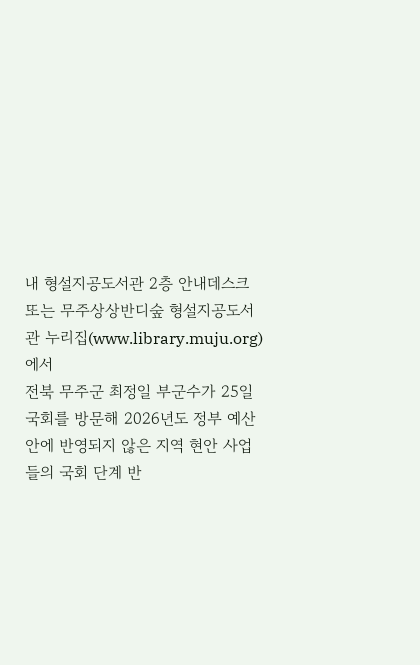내 형설지공도서관 2층 안내데스크 또는 무주상상반디숲 형설지공도서관 누리집(www.library.muju.org)에서
전북 무주군 최정일 부군수가 25일 국회를 방문해 2026년도 정부 예산안에 반영되지 않은 지역 현안 사업들의 국회 단계 반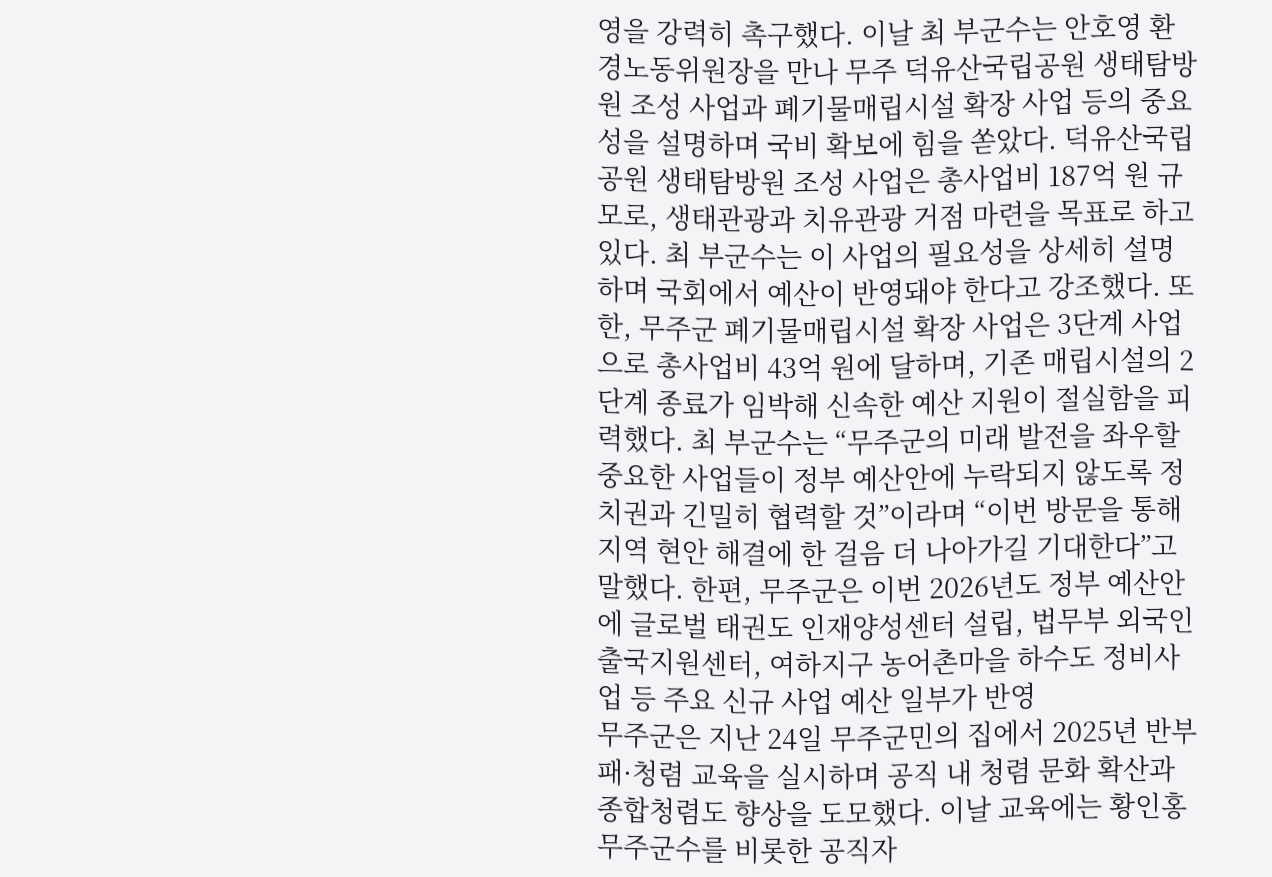영을 강력히 촉구했다. 이날 최 부군수는 안호영 환경노동위원장을 만나 무주 덕유산국립공원 생태탐방원 조성 사업과 폐기물매립시설 확장 사업 등의 중요성을 설명하며 국비 확보에 힘을 쏟았다. 덕유산국립공원 생태탐방원 조성 사업은 총사업비 187억 원 규모로, 생태관광과 치유관광 거점 마련을 목표로 하고 있다. 최 부군수는 이 사업의 필요성을 상세히 설명하며 국회에서 예산이 반영돼야 한다고 강조했다. 또한, 무주군 폐기물매립시설 확장 사업은 3단계 사업으로 총사업비 43억 원에 달하며, 기존 매립시설의 2단계 종료가 임박해 신속한 예산 지원이 절실함을 피력했다. 최 부군수는 “무주군의 미래 발전을 좌우할 중요한 사업들이 정부 예산안에 누락되지 않도록 정치권과 긴밀히 협력할 것”이라며 “이번 방문을 통해 지역 현안 해결에 한 걸음 더 나아가길 기대한다”고 말했다. 한편, 무주군은 이번 2026년도 정부 예산안에 글로벌 태권도 인재양성센터 설립, 법무부 외국인 출국지원센터, 여하지구 농어촌마을 하수도 정비사업 등 주요 신규 사업 예산 일부가 반영
무주군은 지난 24일 무주군민의 집에서 2025년 반부패·청렴 교육을 실시하며 공직 내 청렴 문화 확산과 종합청렴도 향상을 도모했다. 이날 교육에는 황인홍 무주군수를 비롯한 공직자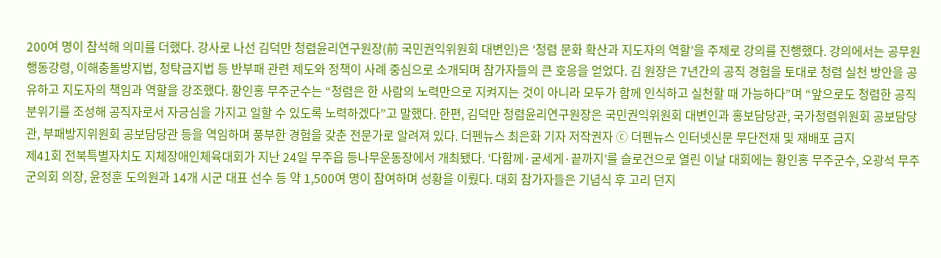200여 명이 참석해 의미를 더했다. 강사로 나선 김덕만 청렴윤리연구원장(前 국민권익위원회 대변인)은 ‘청렴 문화 확산과 지도자의 역할’을 주제로 강의를 진행했다. 강의에서는 공무원 행동강령, 이해충돌방지법, 청탁금지법 등 반부패 관련 제도와 정책이 사례 중심으로 소개되며 참가자들의 큰 호응을 얻었다. 김 원장은 7년간의 공직 경험을 토대로 청렴 실천 방안을 공유하고 지도자의 책임과 역할을 강조했다. 황인홍 무주군수는 “청렴은 한 사람의 노력만으로 지켜지는 것이 아니라 모두가 함께 인식하고 실천할 때 가능하다”며 “앞으로도 청렴한 공직 분위기를 조성해 공직자로서 자긍심을 가지고 일할 수 있도록 노력하겠다”고 말했다. 한편, 김덕만 청렴윤리연구원장은 국민권익위원회 대변인과 홍보담당관, 국가청렴위원회 공보담당관, 부패방지위원회 공보담당관 등을 역임하며 풍부한 경험을 갖춘 전문가로 알려져 있다. 더펜뉴스 최은화 기자 저작권자 ⓒ 더펜뉴스 인터넷신문 무단전재 및 재배포 금지
제41회 전북특별자치도 지체장애인체육대회가 지난 24일 무주읍 등나무운동장에서 개최됐다. ‘다함께·굳세게·끝까지’를 슬로건으로 열린 이날 대회에는 황인홍 무주군수, 오광석 무주군의회 의장, 윤정훈 도의원과 14개 시군 대표 선수 등 약 1,500여 명이 참여하며 성황을 이뤘다. 대회 참가자들은 기념식 후 고리 던지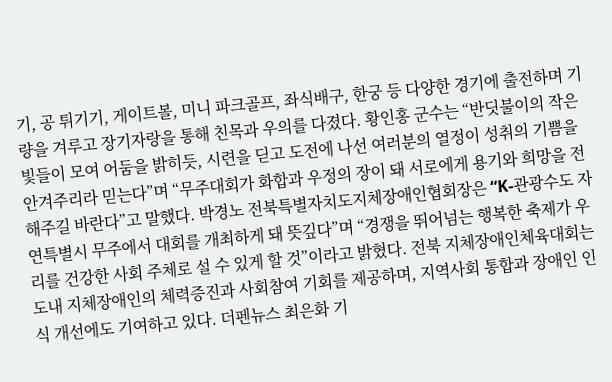기, 공 튀기기, 게이트볼, 미니 파크골프, 좌식배구, 한궁 등 다양한 경기에 출전하며 기량을 겨루고 장기자랑을 통해 친목과 우의를 다졌다. 황인홍 군수는 “반딧불이의 작은 빛들이 모여 어둠을 밝히듯, 시련을 딛고 도전에 나선 여러분의 열정이 성취의 기쁨을 안겨주리라 믿는다”며 “무주대회가 화합과 우정의 장이 돼 서로에게 용기와 희망을 전해주길 바란다”고 말했다. 박경노 전북특별자치도지체장애인협회장은 “K-관광수도 자연특별시 무주에서 대회를 개최하게 돼 뜻깊다”며 “경쟁을 뛰어넘는 행복한 축제가 우리를 건강한 사회 주체로 설 수 있게 할 것”이라고 밝혔다. 전북 지체장애인체육대회는 도내 지체장애인의 체력증진과 사회참여 기회를 제공하며, 지역사회 통합과 장애인 인식 개선에도 기여하고 있다. 더펜뉴스 최은화 기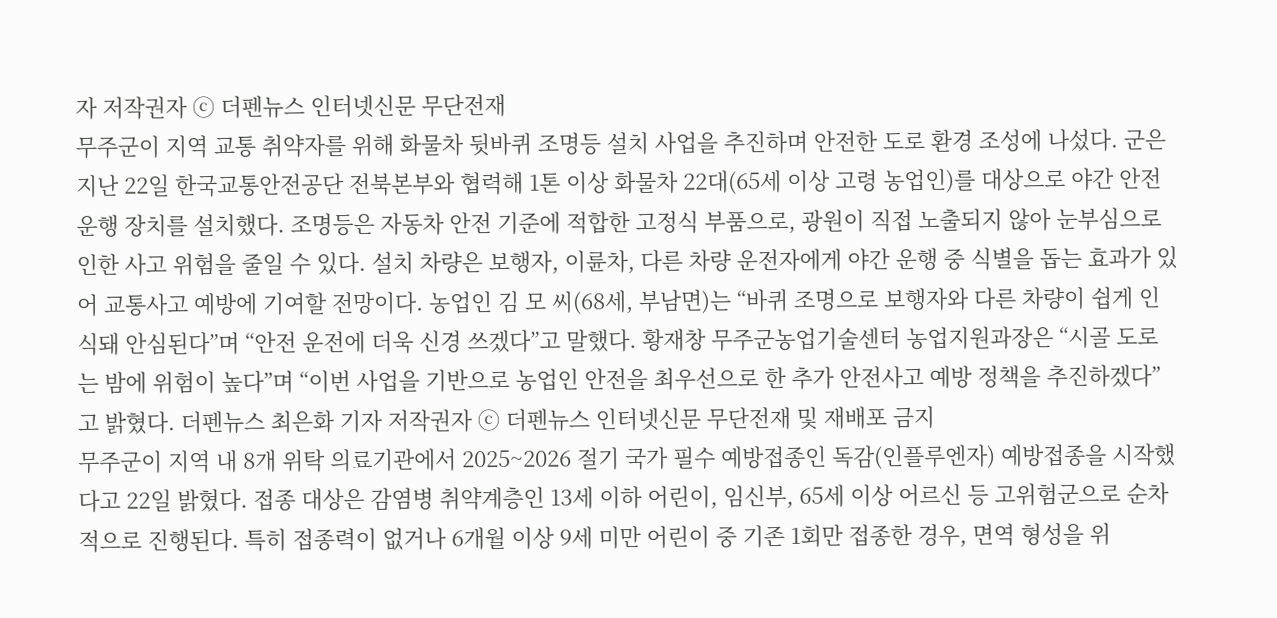자 저작권자 ⓒ 더펜뉴스 인터넷신문 무단전재
무주군이 지역 교통 취약자를 위해 화물차 뒷바퀴 조명등 설치 사업을 추진하며 안전한 도로 환경 조성에 나섰다. 군은 지난 22일 한국교통안전공단 전북본부와 협력해 1톤 이상 화물차 22대(65세 이상 고령 농업인)를 대상으로 야간 안전 운행 장치를 설치했다. 조명등은 자동차 안전 기준에 적합한 고정식 부품으로, 광원이 직접 노출되지 않아 눈부심으로 인한 사고 위험을 줄일 수 있다. 설치 차량은 보행자, 이륜차, 다른 차량 운전자에게 야간 운행 중 식별을 돕는 효과가 있어 교통사고 예방에 기여할 전망이다. 농업인 김 모 씨(68세, 부남면)는 “바퀴 조명으로 보행자와 다른 차량이 쉽게 인식돼 안심된다”며 “안전 운전에 더욱 신경 쓰겠다”고 말했다. 황재창 무주군농업기술센터 농업지원과장은 “시골 도로는 밤에 위험이 높다”며 “이번 사업을 기반으로 농업인 안전을 최우선으로 한 추가 안전사고 예방 정책을 추진하겠다”고 밝혔다. 더펜뉴스 최은화 기자 저작권자 ⓒ 더펜뉴스 인터넷신문 무단전재 및 재배포 금지
무주군이 지역 내 8개 위탁 의료기관에서 2025~2026 절기 국가 필수 예방접종인 독감(인플루엔자) 예방접종을 시작했다고 22일 밝혔다. 접종 대상은 감염병 취약계층인 13세 이하 어린이, 임신부, 65세 이상 어르신 등 고위험군으로 순차적으로 진행된다. 특히 접종력이 없거나 6개월 이상 9세 미만 어린이 중 기존 1회만 접종한 경우, 면역 형성을 위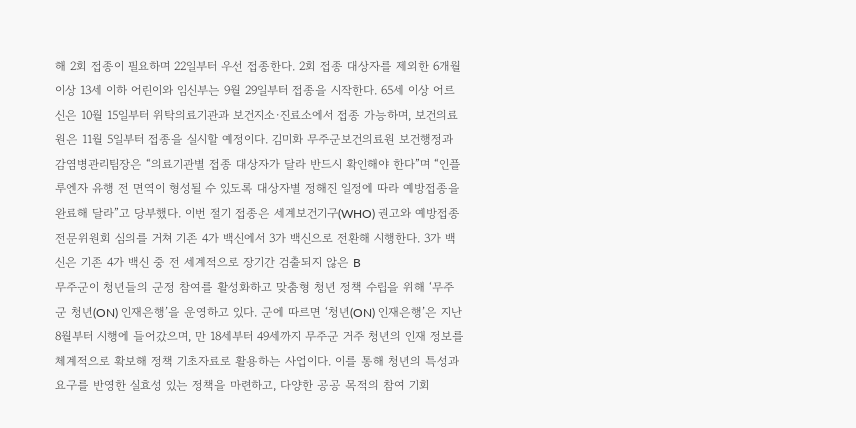해 2회 접종이 필요하며 22일부터 우선 접종한다. 2회 접종 대상자를 제외한 6개월 이상 13세 이하 어린이와 임신부는 9월 29일부터 접종을 시작한다. 65세 이상 어르신은 10월 15일부터 위탁의료기관과 보건지소·진료소에서 접종 가능하며, 보건의료원은 11월 5일부터 접종을 실시할 예정이다. 김미화 무주군보건의료원 보건행정과 감염병관리팀장은 “의료기관별 접종 대상자가 달라 반드시 확인해야 한다”며 “인플루엔자 유행 전 면역이 형성될 수 있도록 대상자별 정해진 일정에 따라 예방접종을 완료해 달라”고 당부했다. 이번 절기 접종은 세계보건기구(WHO) 권고와 예방접종전문위원회 심의를 거쳐 기존 4가 백신에서 3가 백신으로 전환해 시행한다. 3가 백신은 기존 4가 백신 중 전 세계적으로 장기간 검출되지 않은 B
무주군이 청년들의 군정 참여를 활성화하고 맞춤형 청년 정책 수립을 위해 ‘무주군 청년(ON) 인재은행’을 운영하고 있다. 군에 따르면 ‘청년(ON) 인재은행’은 지난 8월부터 시행에 들어갔으며, 만 18세부터 49세까지 무주군 거주 청년의 인재 정보를 체계적으로 확보해 정책 기초자료로 활용하는 사업이다. 이를 통해 청년의 특성과 요구를 반영한 실효성 있는 정책을 마련하고, 다양한 공공 목적의 참여 기회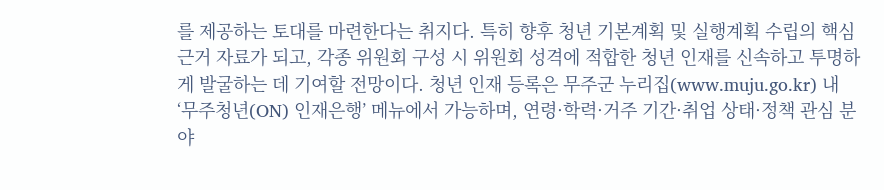를 제공하는 토대를 마련한다는 취지다. 특히 향후 청년 기본계획 및 실행계획 수립의 핵심 근거 자료가 되고, 각종 위원회 구성 시 위원회 성격에 적합한 청년 인재를 신속하고 투명하게 발굴하는 데 기여할 전망이다. 청년 인재 등록은 무주군 누리집(www.muju.go.kr) 내 ‘무주청년(ON) 인재은행’ 메뉴에서 가능하며, 연령·학력·거주 기간·취업 상태·정책 관심 분야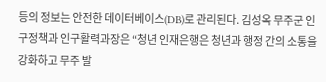등의 정보는 안전한 데이터베이스(DB)로 관리된다. 김성옥 무주군 인구정책과 인구활력과장은 “청년 인재은행은 청년과 행정 간의 소통을 강화하고 무주 발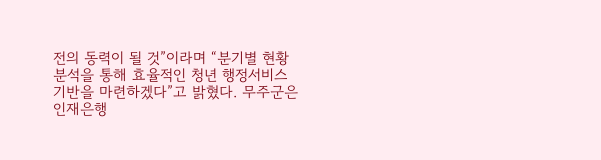전의 동력이 될 것”이라며 “분기별 현황 분석을 통해 효율적인 청년 행정서비스 기반을 마련하겠다”고 밝혔다. 무주군은 인재은행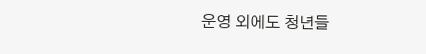운영 외에도 청년들